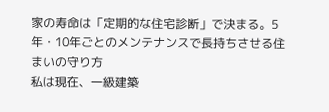家の寿命は「定期的な住宅診断」で決まる。5年・10年ごとのメンテナンスで長持ちさせる住まいの守り方
私は現在、一級建築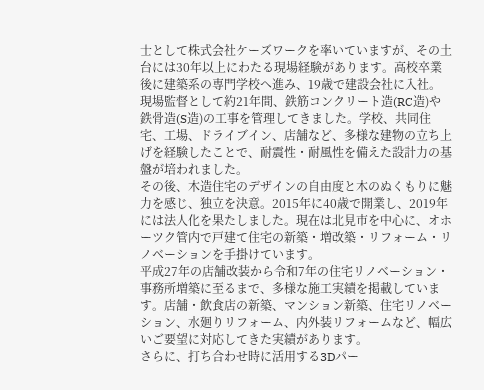士として株式会社ケーズワークを率いていますが、その土台には30年以上にわたる現場経験があります。高校卒業後に建築系の専門学校へ進み、19歳で建設会社に入社。現場監督として約21年間、鉄筋コンクリート造(RC造)や鉄骨造(S造)の工事を管理してきました。学校、共同住宅、工場、ドライブイン、店舗など、多様な建物の立ち上げを経験したことで、耐震性・耐風性を備えた設計力の基盤が培われました。
その後、木造住宅のデザインの自由度と木のぬくもりに魅力を感じ、独立を決意。2015年に40歳で開業し、2019年には法人化を果たしました。現在は北見市を中心に、オホーツク管内で戸建て住宅の新築・増改築・リフォーム・リノベーションを手掛けています。
平成27年の店舗改装から令和7年の住宅リノベーション・事務所増築に至るまで、多様な施工実績を掲載しています。店舗・飲食店の新築、マンション新築、住宅リノベーション、水廻りリフォーム、内外装リフォームなど、幅広いご要望に対応してきた実績があります。
さらに、打ち合わせ時に活用する3Dパー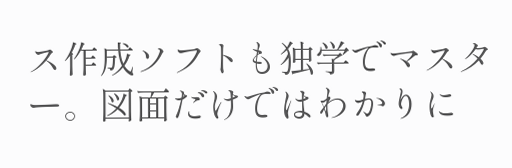ス作成ソフトも独学でマスター。図面だけではわかりに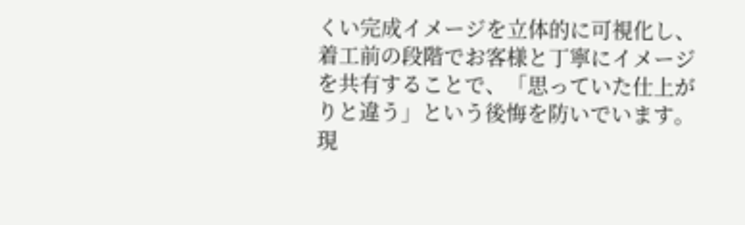くい完成イメージを立体的に可視化し、着工前の段階でお客様と丁寧にイメージを共有することで、「思っていた仕上がりと違う」という後悔を防いでいます。現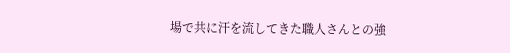場で共に汗を流してきた職人さんとの強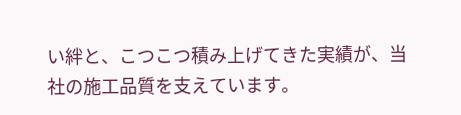い絆と、こつこつ積み上げてきた実績が、当社の施工品質を支えています。